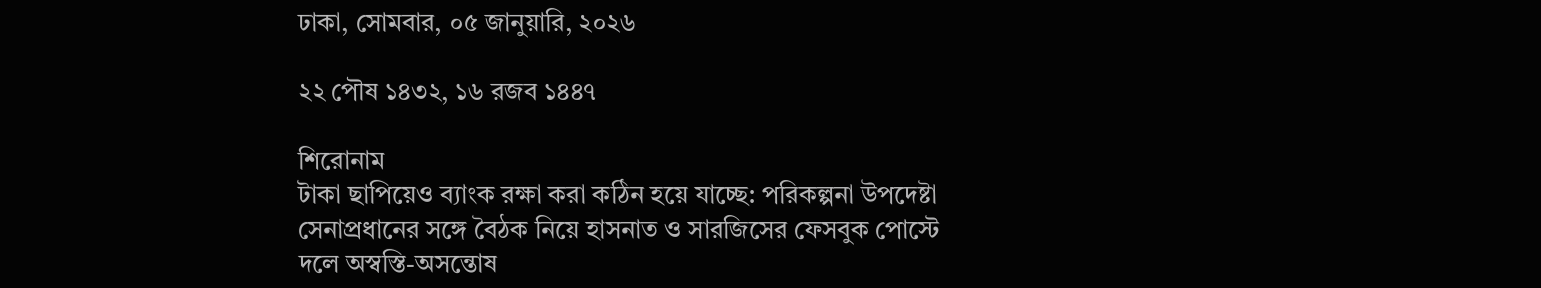ঢাকা, সোমবার, ০৫ জানুয়ারি, ২০২৬

২২ পৌষ ১৪৩২, ১৬ রজব ১৪৪৭

শিরোনাম
টাকা ছাপিয়েও ব্যাংক রক্ষা করা কঠিন হয়ে যাচ্ছে: পরিকল্পনা উপদেষ্টা সেনাপ্রধানের সঙ্গে বৈঠক নিয়ে হাসনাত ও সারজিসের ফেসবুক পোস্টে দলে অস্বস্তি-অসন্তোষ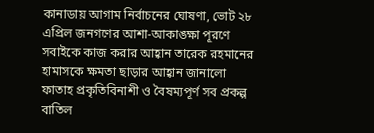কানাডায় আগাম নির্বাচনের ঘোষণা, ভোট ২৮ এপ্রিল জনগণের আশা-আকাঙ্ক্ষা পূরণে সবাইকে কাজ করার আহ্বান তারেক রহমানের হামাসকে ক্ষমতা ছাড়ার আহ্বান জানালো ফাতাহ প্রকৃতিবিনাশী ও বৈষম্যপূর্ণ সব প্রকল্প বাতিল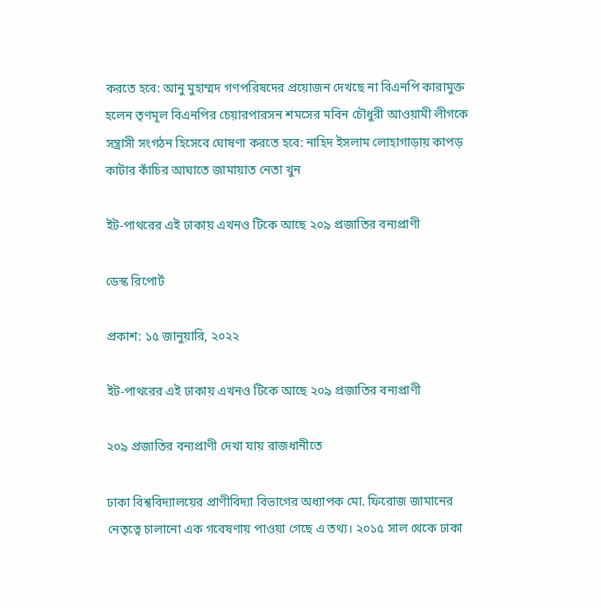করতে হবে: আনু মুহাম্মদ গণপরিষদের প্রয়োজন দেখছে না বিএনপি কারামুক্ত হলেন তৃণমূল বিএনপির চেয়ারপারসন শমসের মবিন চৌধুরী আওয়ামী লীগকে সন্ত্রাসী সংগঠন হিসেবে ঘোষণা করতে হবে: নাহিদ ইসলাম লোহাগাড়ায় কাপড় কাটার কাঁচির আঘাতে জামায়াত নেতা খুন

ইট-পাথরের এই ঢাকায় এখনও টিকে আছে ২০৯ প্রজাতির বন্যপ্রাণী

ডেস্ক রিপোর্ট

প্রকাশ: ১৫ জানুয়ারি, ২০২২

ইট-পাথরের এই ঢাকায় এখনও টিকে আছে ২০৯ প্রজাতির বন্যপ্রাণী

২০৯ প্রজাতির বন্যপ্রাণী দেখা যায় রাজধানীতে

ঢাকা বিশ্ববিদ্যালয়ের প্রাণীবিদ্যা বিভাগের অধ্যাপক মো. ফিরোজ জামানের নেতৃত্বে চালানো এক গবেষণায় পাওয়া গেছে এ তথ্য। ২০১৫ সাল থেকে ঢাকা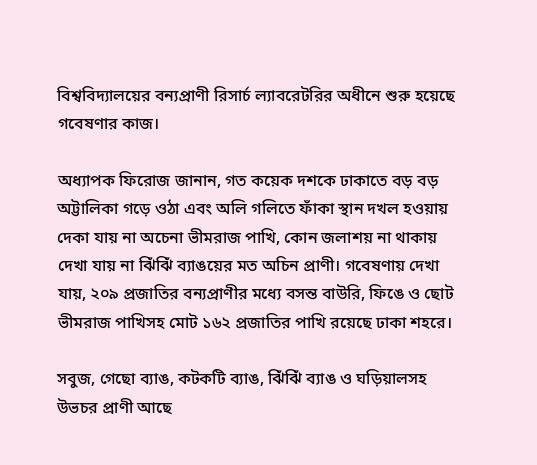বিশ্ববিদ্যালয়ের বন্যপ্রাণী রিসার্চ ল্যাবরেটরির অধীনে শুরু হয়েছে গবেষণার কাজ।

অধ্যাপক ফিরোজ জানান, গত কয়েক দশকে ঢাকাতে বড় বড় অট্টালিকা গড়ে ওঠা এবং অলি গলিতে ফাঁকা স্থান দখল হওয়ায় দেকা যায় না অচেনা ভীমরাজ পাখি, কোন জলাশয় না থাকায় দেখা যায় না ঝিঁঝিঁ ব্যাঙয়ের মত অচিন প্রাণী। গবেষণায় দেখা যায়, ২০৯ প্রজাতির বন্যপ্রাণীর মধ্যে বসন্ত বাউরি, ফিঙে ও ছোট ভীমরাজ পাখিসহ মোট ১৬২ প্রজাতির পাখি রয়েছে ঢাকা শহরে।

সবুজ, গেছো ব্যাঙ, কটকটি ব্যাঙ, ঝিঁঝিঁ ব্যাঙ ও ঘড়িয়ালসহ উভচর প্রাণী আছে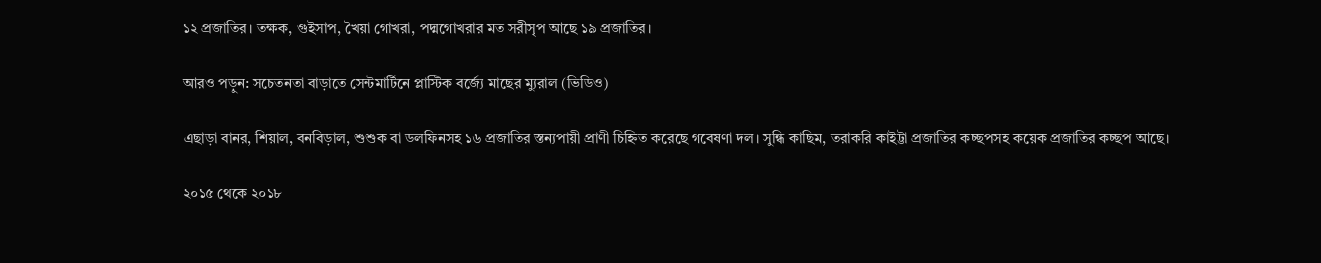১২ প্রজাতির। তক্ষক, গুইসাপ, খৈয়া গোখরা, পদ্মগোখরার মত সরীসৃপ আছে ১৯ প্রজাতির।

আরও পড়ুন: সচেতনতা বাড়াতে সেন্টমার্টিনে প্লাস্টিক বর্জ্যে মাছের ম্যুরাল (ভিডিও)

এছাড়া বানর, শিয়াল, বনবিড়াল, শুশুক বা ডলফিনসহ ১৬ প্রজাতির স্তন্যপায়ী প্রাণী চিহ্নিত করেছে গবেষণা দল। সুন্ধি কাছিম, তরাকরি কাইট্টা প্রজাতির কচ্ছপসহ কয়েক প্রজাতির কচ্ছপ আছে।

২০১৫ থেকে ২০১৮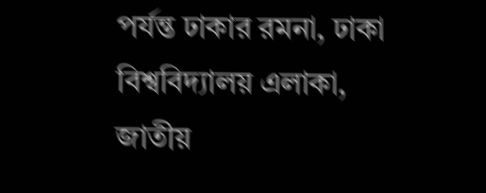পর্যন্ত ঢাকার রমনা, ঢাকা বিশ্ববিদ্যালয় এলাকা, জাতীয়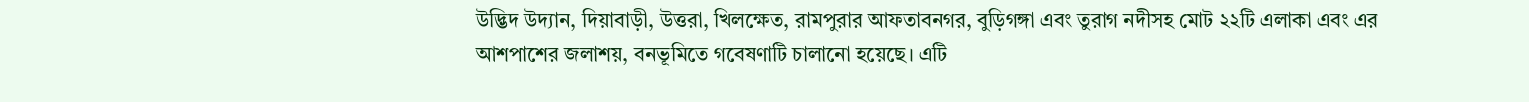উদ্ভিদ উদ্যান, দিয়াবাড়ী, উত্তরা, খিলক্ষেত, রামপুরার আফতাবনগর, বুড়িগঙ্গা এবং তুরাগ নদীসহ মোট ২২টি এলাকা এবং এর আশপাশের জলাশয়, বনভূমিতে গবেষণাটি চালানো হয়েছে। এটি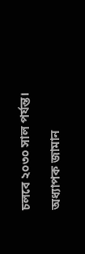চলবে ২০৩০ সাল পর্যন্ত।

অধ্যাপক জামান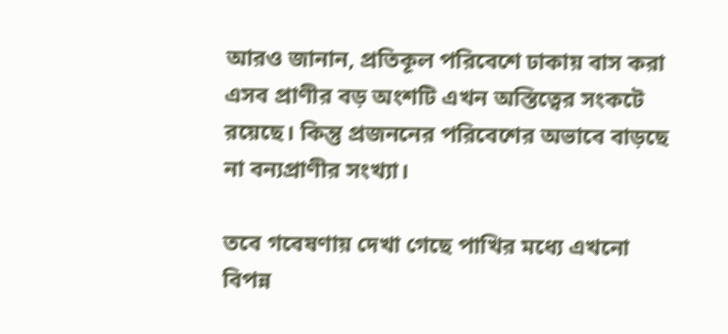আরও জানান, প্রতিকূল পরিবেশে ঢাকায় বাস করা এসব প্রাণীর বড় অংশটি এখন অস্তিত্বের সংকটে রয়েছে। কিন্তু প্রজননের পরিবেশের অভাবে বাড়ছে না বন্যপ্রাণীর সংখ্যা।

তবে গবেষণায় দেখা গেছে পাখির মধ্যে এখনো বিপন্ন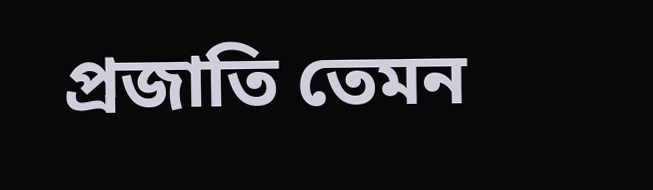প্রজাতি তেমন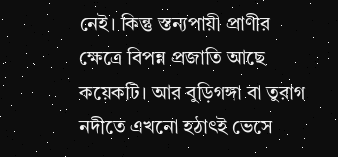নেই। কিন্তু স্তন্যপায়ী প্রাণীর ক্ষেত্রে বিপন্ন প্রজাতি আছে কয়েকটি। আর বুড়িগঙ্গা বা তুরাগ নদীতে এখনো হঠাৎই ভেসে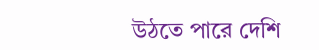উঠতে পারে দেশি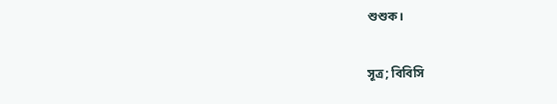শুশুক।

সূত্র; বিবিসি